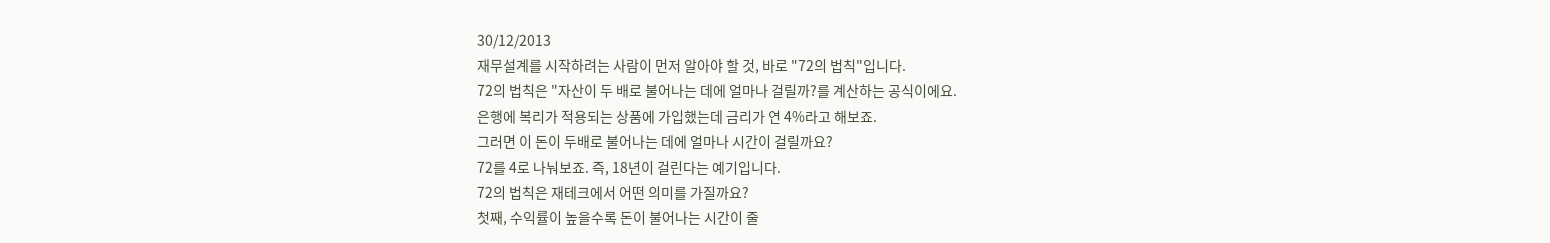30/12/2013
재무설계를 시작하려는 사람이 먼저 알아야 할 것, 바로 "72의 법칙"입니다.
72의 법칙은 "자산이 두 배로 불어나는 데에 얼마나 걸릴까?를 계산하는 공식이에요.
은행에 복리가 적용되는 상품에 가입했는데 금리가 연 4%라고 해보죠.
그러면 이 돈이 두배로 불어나는 데에 얼마나 시간이 걸릴까요?
72를 4로 나눠보죠. 즉, 18년이 걸린다는 예기입니다.
72의 법칙은 재테크에서 어떤 의미를 가질까요?
첫째, 수익률이 높을수록 돈이 불어나는 시간이 줄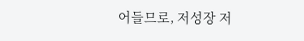어들므로, 저성장 저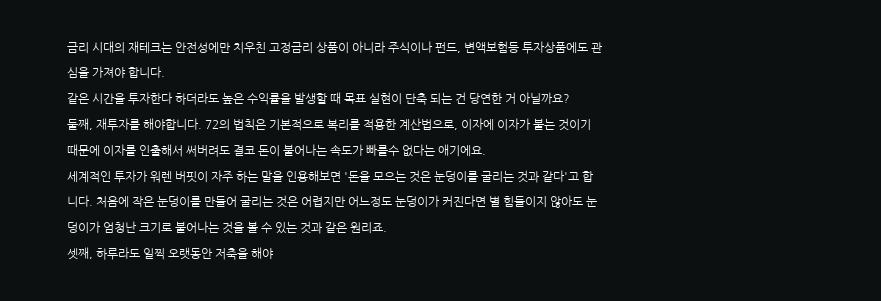금리 시대의 재테크는 안전성에만 치우친 고정금리 상품이 아니라 주식이나 펀드, 변액보험등 투자상품에도 관심을 가져야 합니다.
같은 시간을 투자한다 하더라도 높은 수익률을 발생할 때 목표 실현이 단축 되는 건 당연한 거 아닐까요?
둘째, 재투자를 해야합니다. 72의 법칙은 기본적으로 복리를 적용한 계산법으로, 이자에 이자가 붙는 것이기 때문에 이자를 인출해서 써버려도 결코 돈이 불어나는 속도가 빠를수 없다는 애기에요.
세계적인 투자가 워렌 버핏이 자주 하는 말을 인용해보면 '돈을 모으는 것은 눈덩이를 굴리는 것과 같다'고 합니다. 처음에 작은 눈덩이를 만들어 굴리는 것은 어렵지만 어느정도 눈덩이가 커진다면 별 힘들이지 않아도 눈덩이가 엄청난 크기로 불어나는 것을 볼 수 있는 것과 같은 원리죠.
셋째, 하루라도 일찍 오랫동안 저축을 해야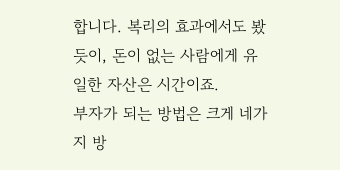합니다. 복리의 효과에서도 봤듯이, 돈이 없는 사람에게 유일한 자산은 시간이죠.
부자가 되는 방법은 크게 네가지 방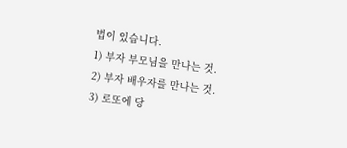법이 있습니다.
1) 부자 부모님을 만나는 것.
2) 부자 배우자를 만나는 것.
3) 로또에 당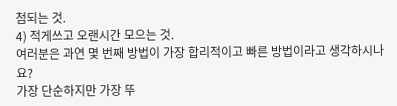첨되는 것.
4) 적게쓰고 오랜시간 모으는 것.
여러분은 과연 몇 번째 방법이 가장 합리적이고 빠른 방법이라고 생각하시나요?
가장 단순하지만 가장 뚜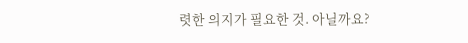렷한 의지가 필요한 것. 아닐까요?